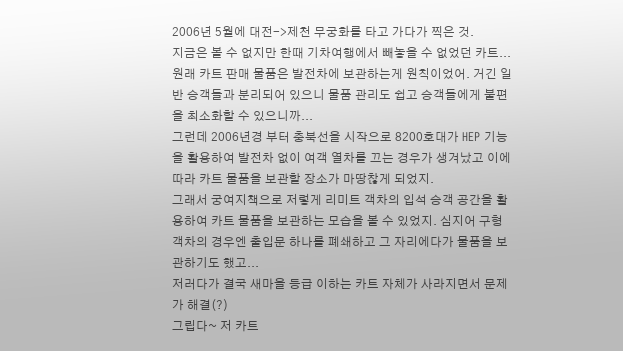2006년 5월에 대전->제천 무궁화를 타고 가다가 찍은 것.
지금은 볼 수 없지만 한때 기차여행에서 빼놓을 수 없었던 카트...
원래 카트 판매 물품은 발전차에 보관하는게 원칙이었어. 거긴 일반 승객들과 분리되어 있으니 물품 관리도 쉽고 승객들에게 불편을 최소화할 수 있으니까...
그런데 2006년경 부터 충북선을 시작으로 8200호대가 HEP 기능을 활용하여 발전차 없이 여객 열차를 끄는 경우가 생겨났고 이에 따라 카트 물품을 보관할 장소가 마땅찮게 되었지.
그래서 궁여지책으로 저렇게 리미트 객차의 입석 승객 공간을 활용하여 카트 물품을 보관하는 모습을 볼 수 있었지. 심지어 구형 객차의 경우엔 출입문 하나를 폐쇄하고 그 자리에다가 물품을 보관하기도 했고...
저러다가 결국 새마을 등급 이하는 카트 자체가 사라지면서 문제가 해결(?)
그립다~ 저 카트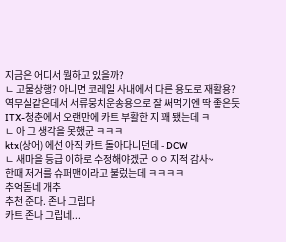지금은 어디서 뭘하고 있을까?
ㄴ 고물상행? 아니면 코레일 사내에서 다른 용도로 재활용?
역무실같은데서 서류뭉치운송용으로 잘 써먹기엔 딱 좋은듯
ITX-청춘에서 오랜만에 카트 부활한 지 꽤 됐는데 ㅋ
ㄴ 아 그 생각을 못했군 ㅋㅋㅋ
ktx(상어) 에선 아직 카트 돌아다니던데 - DCW
ㄴ 새마을 등급 이하로 수정해야겠군 ㅇㅇ 지적 감사~
한때 저거를 슈퍼맨이라고 불렀는데 ㅋㅋㅋㅋ
추억돋네 개추
추천 준다. 존나 그립다
카트 존나 그립네...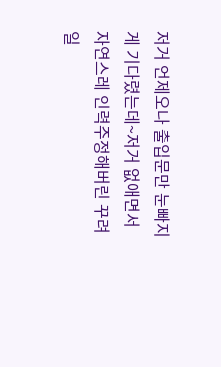저거 언제오나 출입문만 눈빠지게 기다렸는데~저거 없애면서 자연스레 인력주정해버린 꾸려일